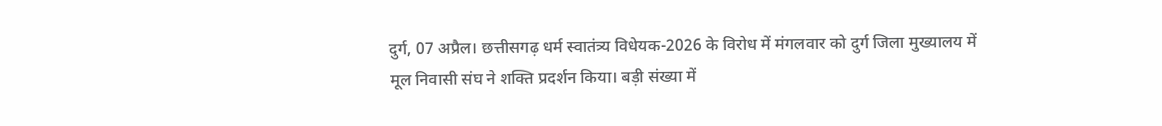दुर्ग, 07 अप्रैल। छत्तीसगढ़ धर्म स्वातंत्र्य विधेयक-2026 के विरोध में मंगलवार को दुर्ग जिला मुख्यालय में मूल निवासी संघ ने शक्ति प्रदर्शन किया। बड़ी संख्या में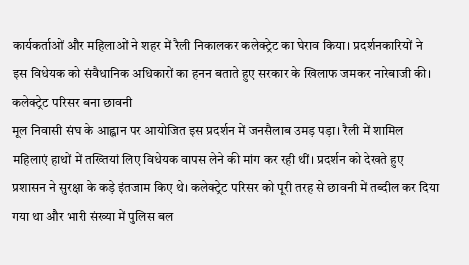कार्यकर्ताओं और महिलाओं ने शहर में रैली निकालकर कलेक्ट्रेट का घेराव किया। प्रदर्शनकारियों ने इस विधेयक को संवैधानिक अधिकारों का हनन बताते हुए सरकार के खिलाफ जमकर नारेबाजी की।
कलेक्ट्रेट परिसर बना छावनी
मूल निवासी संघ के आह्वान पर आयोजित इस प्रदर्शन में जनसैलाब उमड़ पड़ा। रैली में शामिल महिलाएं हाथों में तख्तियां लिए विधेयक वापस लेने की मांग कर रही थीं। प्रदर्शन को देखते हुए प्रशासन ने सुरक्षा के कड़े इंतजाम किए थे। कलेक्ट्रेट परिसर को पूरी तरह से छावनी में तब्दील कर दिया गया था और भारी संख्या में पुलिस बल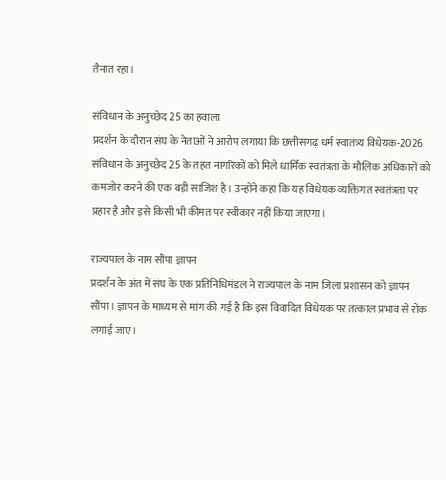तैनात रहा।

संविधान के अनुच्छेद 25 का हवाला
प्रदर्शन के दौरान संघ के नेताओं ने आरोप लगाया कि छत्तीसगढ़ धर्म स्वातंत्र्य विधेयक-2026 संविधान के अनुच्छेद 25 के तहत नागरिकों को मिले धार्मिक स्वतंत्रता के मौलिक अधिकारों को कमजोर करने की एक बड़ी साजिश है। उन्होंने कहा कि यह विधेयक व्यक्तिगत स्वतंत्रता पर प्रहार है और इसे किसी भी कीमत पर स्वीकार नहीं किया जाएगा।

राज्यपाल के नाम सौंपा ज्ञापन
प्रदर्शन के अंत में संघ के एक प्रतिनिधिमंडल ने राज्यपाल के नाम जिला प्रशासन को ज्ञापन सौंपा। ज्ञापन के माध्यम से मांग की गई है कि इस विवादित विधेयक पर तत्काल प्रभाव से रोक लगाई जाए।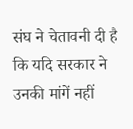संघ ने चेतावनी दी है कि यदि सरकार ने उनकी मांगें नहीं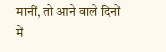मानीं, तो आने वाले दिनों में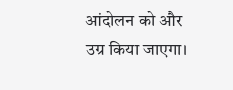आंदोलन को और उग्र किया जाएगा।